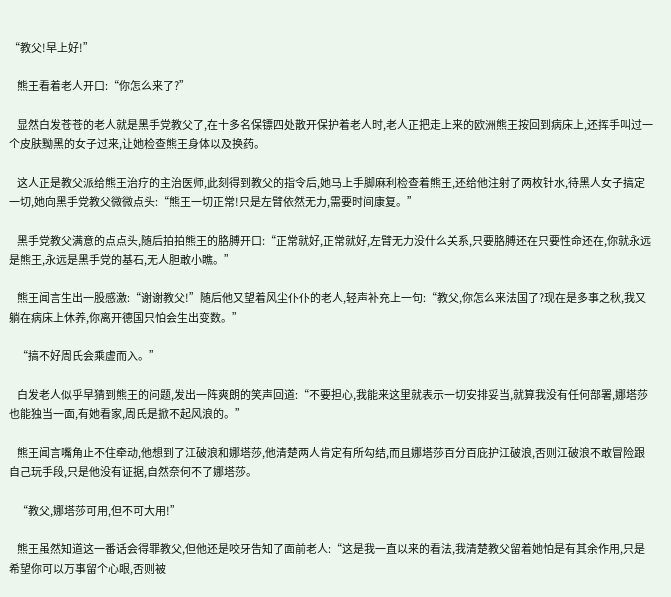“教父!早上好!”

    熊王看着老人开口:“你怎么来了?”

    显然白发苍苍的老人就是黑手党教父了,在十多名保镖四处散开保护着老人时,老人正把走上来的欧洲熊王按回到病床上,还挥手叫过一个皮肤黝黑的女子过来,让她检查熊王身体以及换药。

    这人正是教父派给熊王治疗的主治医师,此刻得到教父的指令后,她马上手脚麻利检查着熊王,还给他注射了两枚针水,待黑人女子搞定一切,她向黑手党教父微微点头:“熊王一切正常!只是左臂依然无力,需要时间康复。”

    黑手党教父满意的点点头,随后拍拍熊王的胳膊开口:“正常就好,正常就好,左臂无力没什么关系,只要胳膊还在只要性命还在,你就永远是熊王,永远是黑手党的基石,无人胆敢小瞧。”

    熊王闻言生出一股感激:“谢谢教父!”随后他又望着风尘仆仆的老人,轻声补充上一句:“教父,你怎么来法国了?现在是多事之秋,我又躺在病床上休养,你离开德国只怕会生出变数。”

    “搞不好周氏会乘虚而入。”

    白发老人似乎早猜到熊王的问题,发出一阵爽朗的笑声回道:“不要担心,我能来这里就表示一切安排妥当,就算我没有任何部署,娜塔莎也能独当一面,有她看家,周氏是掀不起风浪的。”

    熊王闻言嘴角止不住牵动,他想到了江破浪和娜塔莎,他清楚两人肯定有所勾结,而且娜塔莎百分百庇护江破浪,否则江破浪不敢冒险跟自己玩手段,只是他没有证据,自然奈何不了娜塔莎。

    “教父,娜塔莎可用,但不可大用!”

    熊王虽然知道这一番话会得罪教父,但他还是咬牙告知了面前老人:“这是我一直以来的看法,我清楚教父留着她怕是有其余作用,只是希望你可以万事留个心眼,否则被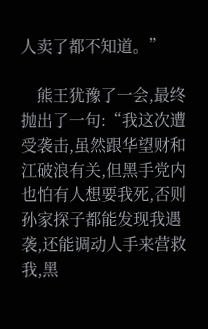人卖了都不知道。”

    熊王犹豫了一会,最终抛出了一句:“我这次遭受袭击,虽然跟华望财和江破浪有关,但黑手党内也怕有人想要我死,否则孙家探子都能发现我遇袭,还能调动人手来营救我,黑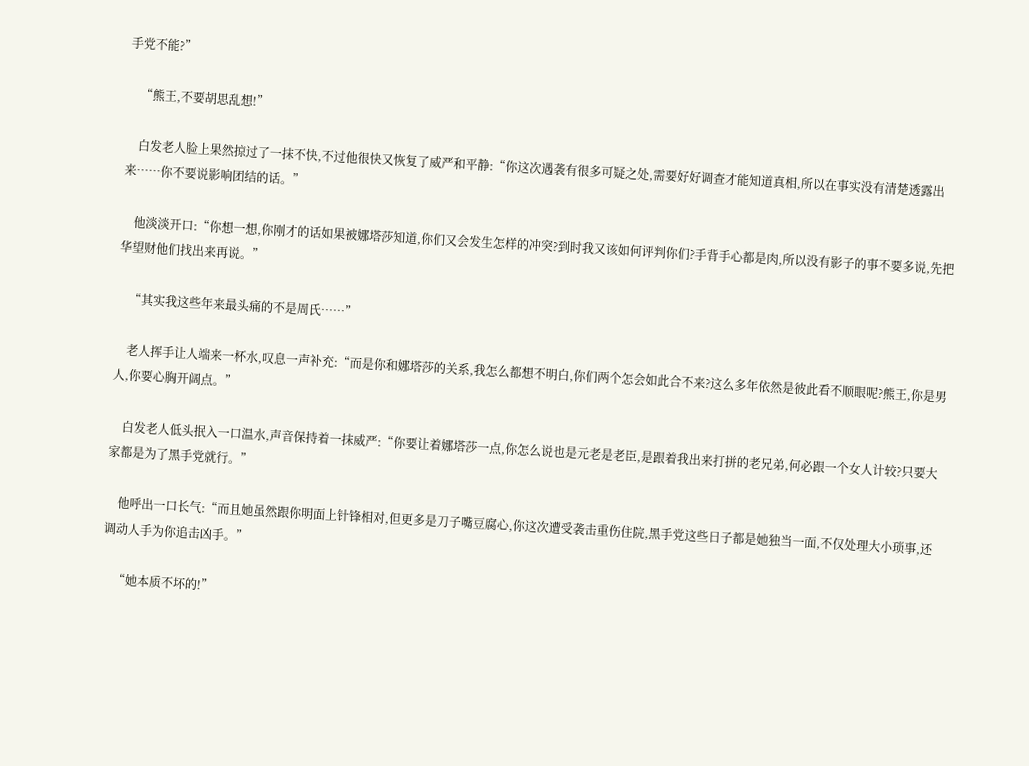手党不能?”

    “熊王,不要胡思乱想!”

    白发老人脸上果然掠过了一抹不快,不过他很快又恢复了威严和平静:“你这次遇袭有很多可疑之处,需要好好调查才能知道真相,所以在事实没有清楚透露出来……你不要说影响团结的话。”

    他淡淡开口:“你想一想,你刚才的话如果被娜塔莎知道,你们又会发生怎样的冲突?到时我又该如何评判你们?手背手心都是肉,所以没有影子的事不要多说,先把华望财他们找出来再说。”

    “其实我这些年来最头痛的不是周氏……”

    老人挥手让人端来一杯水,叹息一声补充:“而是你和娜塔莎的关系,我怎么都想不明白,你们两个怎会如此合不来?这么多年依然是彼此看不顺眼呢?熊王,你是男人,你要心胸开阔点。”

    白发老人低头抿入一口温水,声音保持着一抹威严:“你要让着娜塔莎一点,你怎么说也是元老是老臣,是跟着我出来打拼的老兄弟,何必跟一个女人计较?只要大家都是为了黑手党就行。”

    他呼出一口长气:“而且她虽然跟你明面上针锋相对,但更多是刀子嘴豆腐心,你这次遭受袭击重伤住院,黑手党这些日子都是她独当一面,不仅处理大小琐事,还调动人手为你追击凶手。”

    “她本质不坏的!”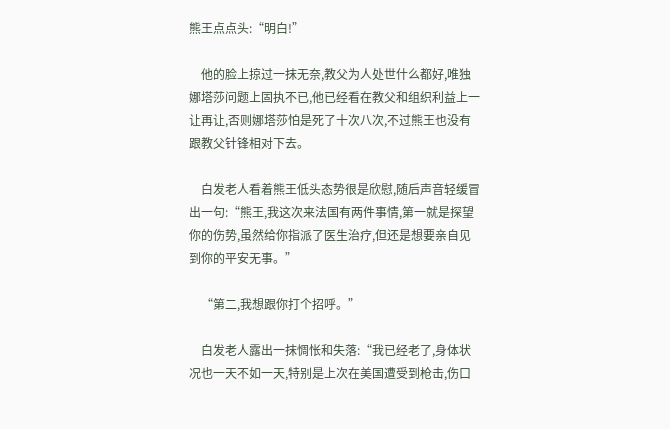熊王点点头:“明白!”

    他的脸上掠过一抹无奈,教父为人处世什么都好,唯独娜塔莎问题上固执不已,他已经看在教父和组织利益上一让再让,否则娜塔莎怕是死了十次八次,不过熊王也没有跟教父针锋相对下去。

    白发老人看着熊王低头态势很是欣慰,随后声音轻缓冒出一句:“熊王,我这次来法国有两件事情,第一就是探望你的伤势,虽然给你指派了医生治疗,但还是想要亲自见到你的平安无事。”

    “第二,我想跟你打个招呼。”

    白发老人露出一抹惆怅和失落:“我已经老了,身体状况也一天不如一天,特别是上次在美国遭受到枪击,伤口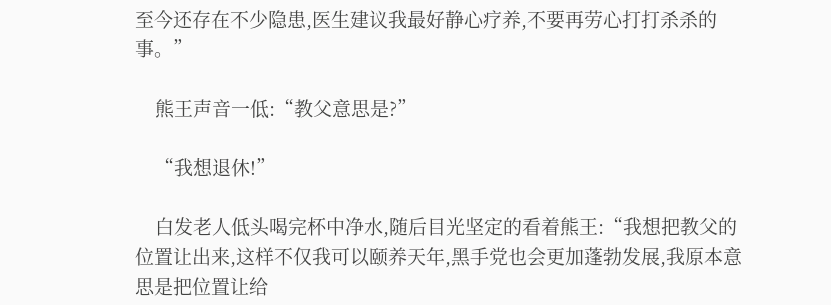至今还存在不少隐患,医生建议我最好静心疗养,不要再劳心打打杀杀的事。”

    熊王声音一低:“教父意思是?”

    “我想退休!”

    白发老人低头喝完杯中净水,随后目光坚定的看着熊王:“我想把教父的位置让出来,这样不仅我可以颐养天年,黑手党也会更加蓬勃发展,我原本意思是把位置让给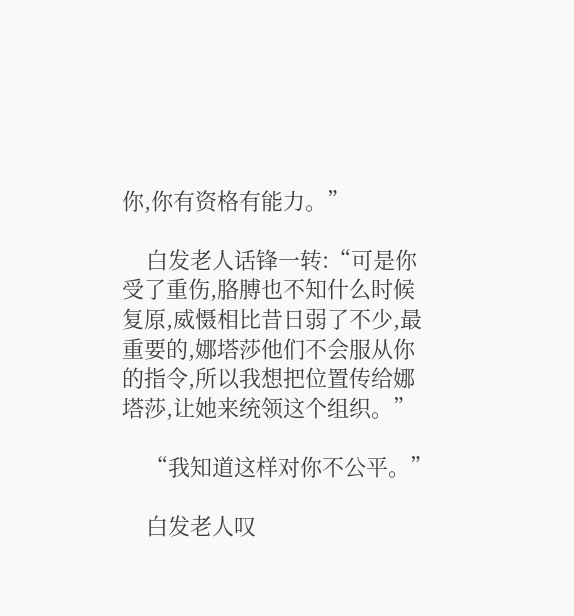你,你有资格有能力。”

    白发老人话锋一转:“可是你受了重伤,胳膊也不知什么时候复原,威慑相比昔日弱了不少,最重要的,娜塔莎他们不会服从你的指令,所以我想把位置传给娜塔莎,让她来统领这个组织。”

    “我知道这样对你不公平。”

    白发老人叹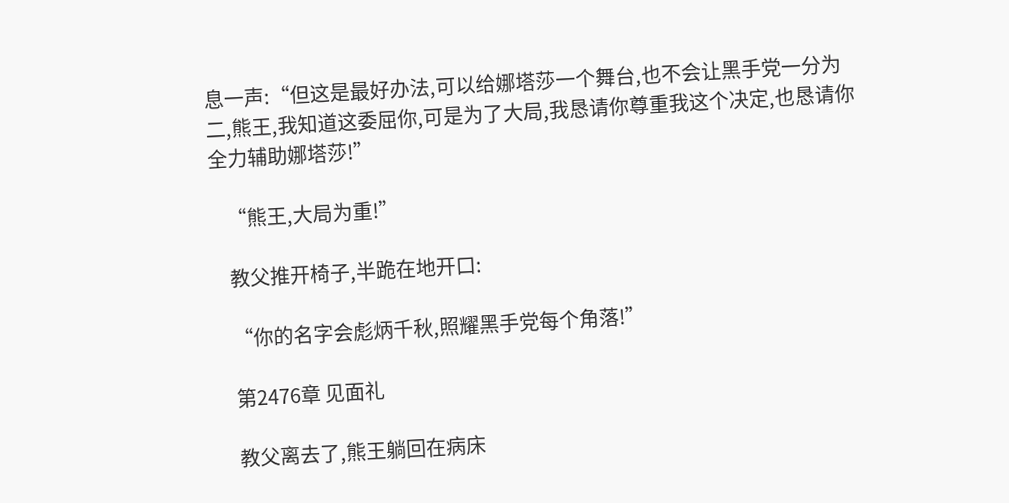息一声:“但这是最好办法,可以给娜塔莎一个舞台,也不会让黑手党一分为二,熊王,我知道这委屈你,可是为了大局,我恳请你尊重我这个决定,也恳请你全力辅助娜塔莎!”

    “熊王,大局为重!”

    教父推开椅子,半跪在地开口:

    “你的名字会彪炳千秋,照耀黑手党每个角落!”

    第2476章 见面礼

    教父离去了,熊王躺回在病床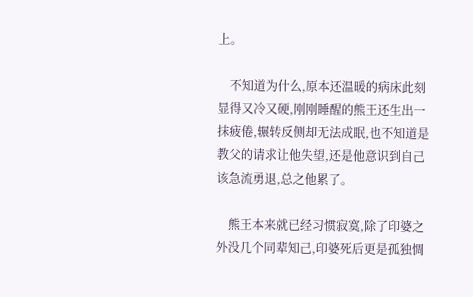上。

    不知道为什么,原本还温暖的病床此刻显得又冷又硬,刚刚睡醒的熊王还生出一抹疲倦,辗转反侧却无法成眠,也不知道是教父的请求让他失望,还是他意识到自己该急流勇退,总之他累了。

    熊王本来就已经习惯寂寞,除了印婆之外没几个同辈知己,印婆死后更是孤独惆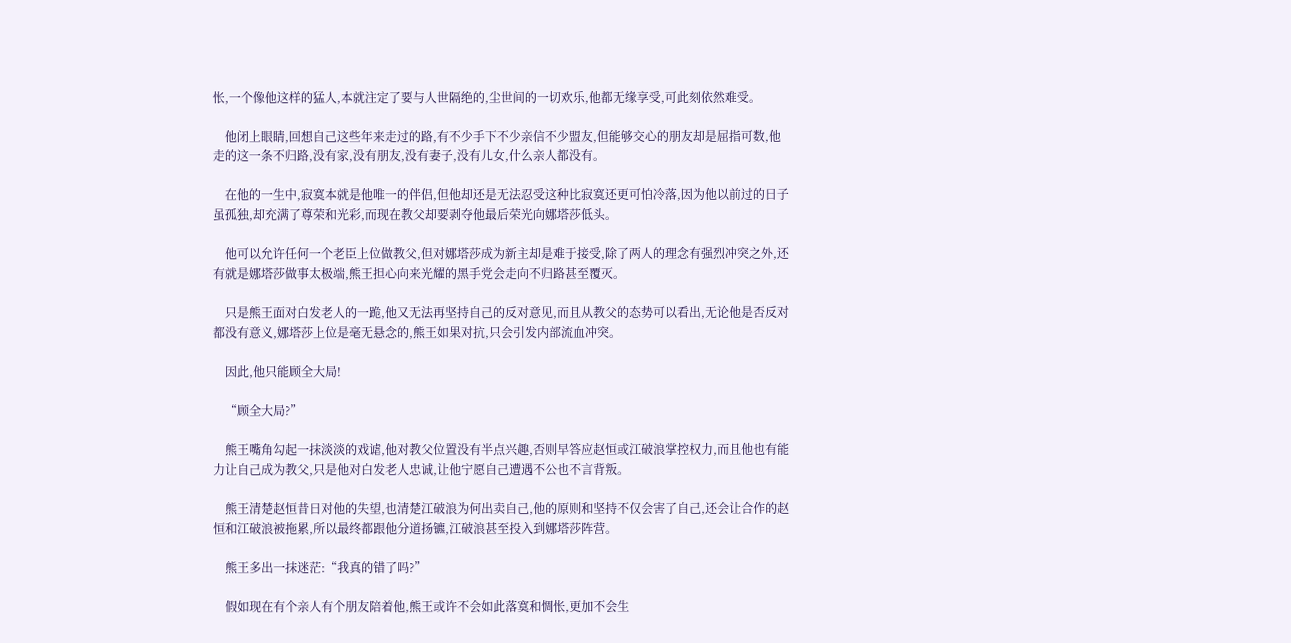怅,一个像他这样的猛人,本就注定了要与人世隔绝的,尘世间的一切欢乐,他都无缘享受,可此刻依然难受。

    他闭上眼睛,回想自己这些年来走过的路,有不少手下不少亲信不少盟友,但能够交心的朋友却是屈指可数,他走的这一条不归路,没有家,没有朋友,没有妻子,没有儿女,什么亲人都没有。

    在他的一生中,寂寞本就是他唯一的伴侣,但他却还是无法忍受这种比寂寞还更可怕冷落,因为他以前过的日子虽孤独,却充满了尊荣和光彩,而现在教父却要剥夺他最后荣光向娜塔莎低头。

    他可以允许任何一个老臣上位做教父,但对娜塔莎成为新主却是难于接受,除了两人的理念有强烈冲突之外,还有就是娜塔莎做事太极端,熊王担心向来光耀的黑手党会走向不归路甚至覆灭。

    只是熊王面对白发老人的一跪,他又无法再坚持自己的反对意见,而且从教父的态势可以看出,无论他是否反对都没有意义,娜塔莎上位是毫无悬念的,熊王如果对抗,只会引发内部流血冲突。

    因此,他只能顾全大局!

    “顾全大局?”

    熊王嘴角勾起一抹淡淡的戏谑,他对教父位置没有半点兴趣,否则早答应赵恒或江破浪掌控权力,而且他也有能力让自己成为教父,只是他对白发老人忠诚,让他宁愿自己遭遇不公也不言背叛。

    熊王清楚赵恒昔日对他的失望,也清楚江破浪为何出卖自己,他的原则和坚持不仅会害了自己,还会让合作的赵恒和江破浪被拖累,所以最终都跟他分道扬镳,江破浪甚至投入到娜塔莎阵营。

    熊王多出一抹迷茫:“我真的错了吗?”

    假如现在有个亲人有个朋友陪着他,熊王或许不会如此落寞和惆怅,更加不会生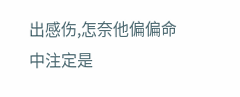出感伤,怎奈他偏偏命中注定是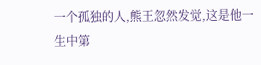一个孤独的人,熊王忽然发觉,这是他一生中第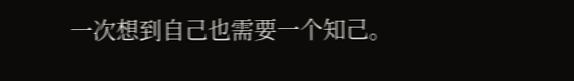一次想到自己也需要一个知己。